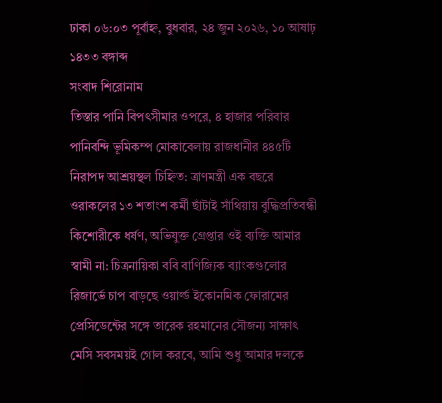ঢাকা ০৬:০৩ পূর্বাহ্ন, বুধবার, ২৪ জুন ২০২৬, ১০ আষাঢ় ১৪৩৩ বঙ্গাব্দ
সংবাদ শিরোনাম
তিস্তার পানি বিপৎসীমার ওপরে, ৪ হাজার পরিবার পানিবন্দি ভূমিকম্প মোকাবেলায় রাজধানীর ৪৪৫টি নিরাপদ আশ্রয়স্থল চিহ্নিত: ত্রাণমন্ত্রী এক বছরে ওরাকলের ১৩ শতাংশ কর্মী ছাঁটাই সাঁথিয়ায় বুদ্ধিপ্রতিবন্ধী কিশোরীকে ধর্ষণ, অভিযুক্ত গ্রেপ্তার ওই ব্যক্তি আমার স্বামী না: চিত্রনায়িকা ববি বাণিজ্যিক ব্যাংকগুলোর রিজার্ভে চাপ বাড়ছে ওয়ার্ল্ড ইকোনমিক ফোরামের প্রেসিডেন্টের সঙ্গে তারেক রহমানের সৌজন্য সাক্ষাৎ মেসি সবসময়ই গোল করবে, আমি শুধু আমার দলকে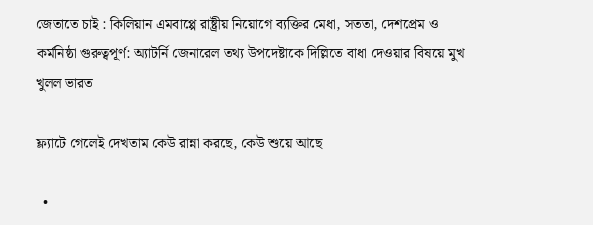জেতাতে চাই : কিলিয়ান এমবাপ্পে রাষ্ট্রীয় নিয়োগে ব্যক্তির মেধা, সততা, দেশপ্রেম ও কর্মনিষ্ঠা গুরুত্বপূর্ণ: অ্যাটর্নি জেনারেল তথ্য উপদেষ্টাকে দিল্লিতে বাধা দেওয়ার বিষয়ে মুখ খুলল ভারত

ফ্ল্যাটে গেলেই দেখতাম কেউ রান্না করছে, কেউ শুয়ে আছে

  •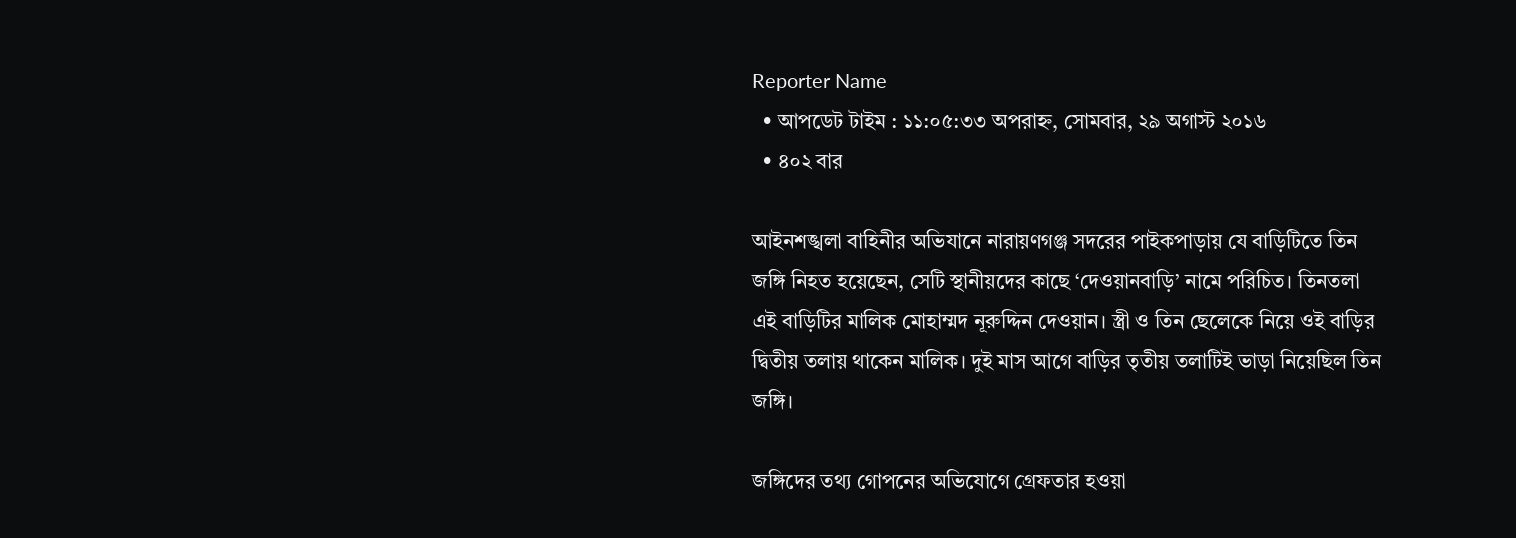Reporter Name
  • আপডেট টাইম : ১১:০৫:৩৩ অপরাহ্ন, সোমবার, ২৯ অগাস্ট ২০১৬
  • ৪০২ বার

আইনশঙ্খলা বাহিনীর অভিযানে নারায়ণগঞ্জ সদরের পাইকপাড়ায় যে বাড়িটিতে তিন জঙ্গি নিহত হয়েছেন, সেটি স্থানীয়দের কাছে ‘দেওয়ানবাড়ি’ নামে পরিচিত। তিনতলা এই বাড়িটির মালিক মোহাম্মদ নূরুদ্দিন দেওয়ান। স্ত্রী ও তিন ছেলেকে নিয়ে ওই বাড়ির দ্বিতীয় তলায় থাকেন মালিক। দুই মাস আগে বাড়ির তৃতীয় তলাটিই ভাড়া নিয়েছিল তিন জঙ্গি।

জঙ্গিদের তথ্য গোপনের অভিযোগে গ্রেফতার হওয়া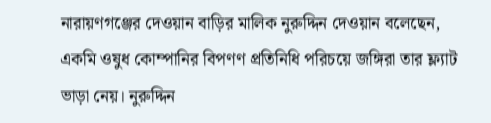নারায়ণগঞ্জের দেওয়ান বাড়ির মালিক নুরুদ্দিন দেওয়ান বলেছেন, একমি ওষুধ কোম্পানির বিপণণ প্রতিনিধি পরিচয়ে জঙ্গিরা তার ফ্ল্যাট ভাড়া নেয়। নুরুদ্দিন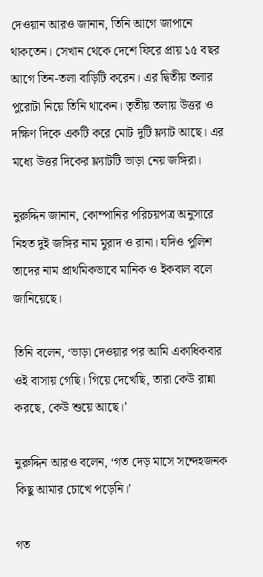দেওয়ান আরও জানান, তিনি আগে জাপানে থাকতেন। সেখান থেকে দেশে ফিরে প্রায় ১৫ বছর আগে তিন-তলা বাড়িটি করেন। এর দ্বিতীয় তলার পুরোটা নিয়ে তিনি থাকেন। তৃতীয় তলায় উত্তর ও দক্ষিণ দিকে একটি করে মোট দুটি ফ্ল্যাট আছে। এর মধ্যে উত্তর দিকের ফ্ল্যাটটি ভাড়া নেয় জঙ্গিরা।

নুরুদ্দিন জানান, কোম্পানির পরিচয়পত্র অনুসারে নিহত দুই জঙ্গির নাম মুরাদ ও রানা। যদিও পুলিশ তাদের নাম প্রাথমিকভাবে মানিক ও ইকবাল বলে জানিয়েছে।

তিনি বলেন, ‘ভাড়া দেওয়ার পর আমি একাধিকবার ওই বাসায় গেছি। গিয়ে দেখেছি, তারা কেউ রান্না করছে, কেউ শুয়ে আছে।’

নুরুদ্দিন আরও বলেন, ‘গত দেড় মাসে সন্দেহজনক কিছু আমার চোখে পড়েনি।’

গত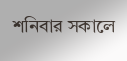শনিবার সকালে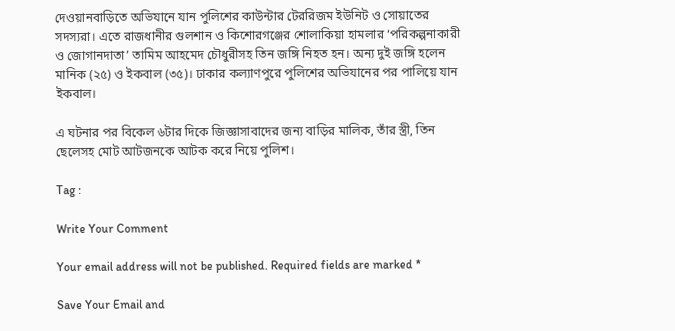দেওয়ানবাড়িতে অভিযানে যান পুলিশের কাউন্টার টেররিজম ইউনিট ও সোয়াতের সদস্যরা। এতে রাজধানীর গুলশান ও কিশোরগঞ্জের শোলাকিয়া হামলার ‘পরিকল্পনাকারী ও জোগানদাতা’ তামিম আহমেদ চৌধুরীসহ তিন জঙ্গি নিহত হন। অন্য দুই জঙ্গি হলেন মানিক (২৫) ও ইকবাল (৩৫)। ঢাকার কল্যাণপুরে পুলিশের অভিযানের পর পালিয়ে যান ইকবাল।

এ ঘটনার পর বিকেল ৬টার দিকে জিজ্ঞাসাবাদের জন্য বাড়ির মালিক, তাঁর স্ত্রী, তিন ছেলেসহ মোট আটজনকে আটক করে নিয়ে পুলিশ।

Tag :

Write Your Comment

Your email address will not be published. Required fields are marked *

Save Your Email and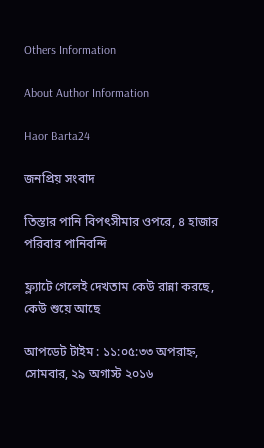Others Information

About Author Information

Haor Barta24

জনপ্রিয় সংবাদ

তিস্তার পানি বিপৎসীমার ওপরে, ৪ হাজার পরিবার পানিবন্দি

ফ্ল্যাটে গেলেই দেখতাম কেউ রান্না করছে, কেউ শুয়ে আছে

আপডেট টাইম : ১১:০৫:৩৩ অপরাহ্ন, সোমবার, ২৯ অগাস্ট ২০১৬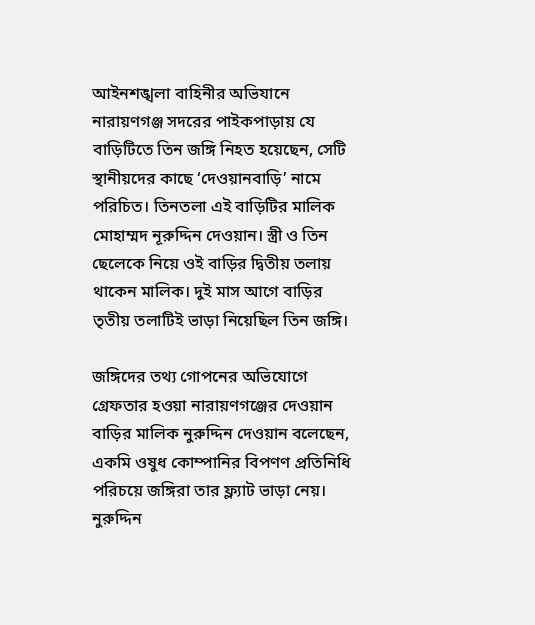আইনশঙ্খলা বাহিনীর অভিযানে নারায়ণগঞ্জ সদরের পাইকপাড়ায় যে বাড়িটিতে তিন জঙ্গি নিহত হয়েছেন, সেটি স্থানীয়দের কাছে ‘দেওয়ানবাড়ি’ নামে পরিচিত। তিনতলা এই বাড়িটির মালিক মোহাম্মদ নূরুদ্দিন দেওয়ান। স্ত্রী ও তিন ছেলেকে নিয়ে ওই বাড়ির দ্বিতীয় তলায় থাকেন মালিক। দুই মাস আগে বাড়ির তৃতীয় তলাটিই ভাড়া নিয়েছিল তিন জঙ্গি।

জঙ্গিদের তথ্য গোপনের অভিযোগে গ্রেফতার হওয়া নারায়ণগঞ্জের দেওয়ান বাড়ির মালিক নুরুদ্দিন দেওয়ান বলেছেন, একমি ওষুধ কোম্পানির বিপণণ প্রতিনিধি পরিচয়ে জঙ্গিরা তার ফ্ল্যাট ভাড়া নেয়। নুরুদ্দিন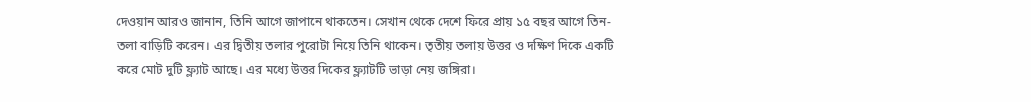দেওয়ান আরও জানান, তিনি আগে জাপানে থাকতেন। সেখান থেকে দেশে ফিরে প্রায় ১৫ বছর আগে তিন-তলা বাড়িটি করেন। এর দ্বিতীয় তলার পুরোটা নিয়ে তিনি থাকেন। তৃতীয় তলায় উত্তর ও দক্ষিণ দিকে একটি করে মোট দুটি ফ্ল্যাট আছে। এর মধ্যে উত্তর দিকের ফ্ল্যাটটি ভাড়া নেয় জঙ্গিরা।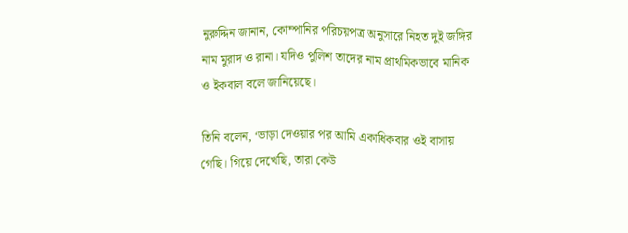নুরুদ্দিন জানান, কোম্পানির পরিচয়পত্র অনুসারে নিহত দুই জঙ্গির নাম মুরাদ ও রানা। যদিও পুলিশ তাদের নাম প্রাথমিকভাবে মানিক ও ইকবাল বলে জানিয়েছে।

তিনি বলেন, ‘ভাড়া দেওয়ার পর আমি একাধিকবার ওই বাসায় গেছি। গিয়ে দেখেছি, তারা কেউ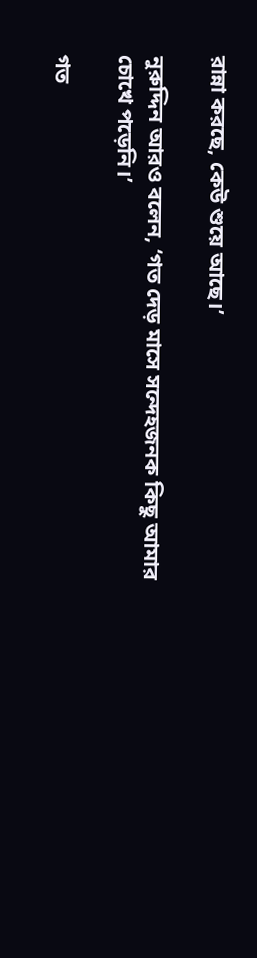রান্না করছে, কেউ শুয়ে আছে।’

নুরুদ্দিন আরও বলেন, ‘গত দেড় মাসে সন্দেহজনক কিছু আমার চোখে পড়েনি।’

গত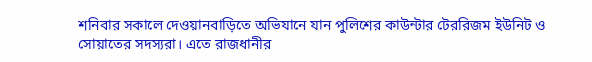শনিবার সকালে দেওয়ানবাড়িতে অভিযানে যান পুলিশের কাউন্টার টেররিজম ইউনিট ও সোয়াতের সদস্যরা। এতে রাজধানীর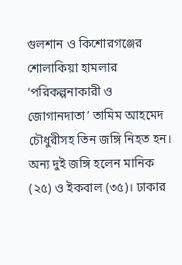গুলশান ও কিশোরগঞ্জের শোলাকিয়া হামলার ‘পরিকল্পনাকারী ও জোগানদাতা’ তামিম আহমেদ চৌধুরীসহ তিন জঙ্গি নিহত হন। অন্য দুই জঙ্গি হলেন মানিক (২৫) ও ইকবাল (৩৫)। ঢাকার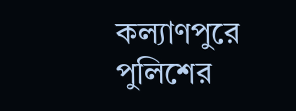কল্যাণপুরে পুলিশের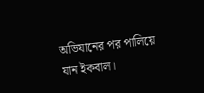অভিযানের পর পালিয়ে যান ইকবাল।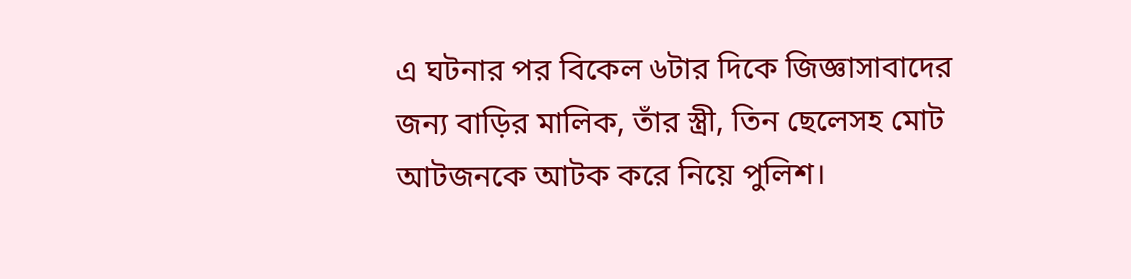এ ঘটনার পর বিকেল ৬টার দিকে জিজ্ঞাসাবাদের জন্য বাড়ির মালিক, তাঁর স্ত্রী, তিন ছেলেসহ মোট আটজনকে আটক করে নিয়ে পুলিশ।